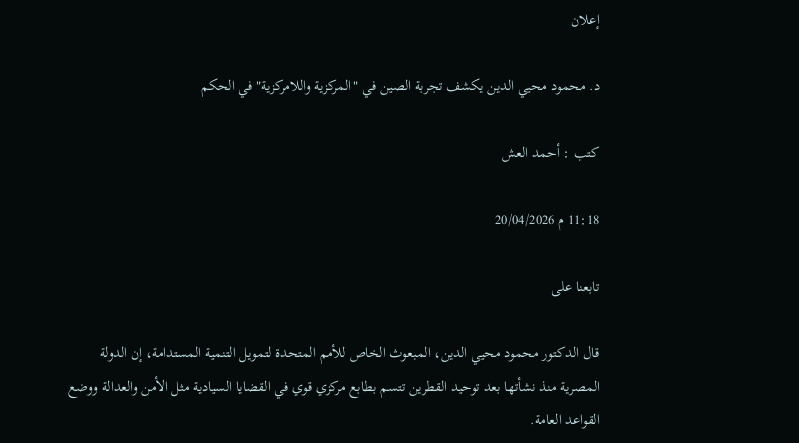إعلان

د. محمود محيي الدين يكشف تجربة الصين في "المركزية واللامركزية" في الحكم

كتب : أحمد العش

11:18 م 20/04/2026

تابعنا على

قال الدكتور محمود محيي الدين، المبعوث الخاص للأمم المتحدة لتمويل التنمية المستدامة، إن الدولة المصرية منذ نشأتها بعد توحيد القطرين تتسم بطابع مركزي قوي في القضايا السيادية مثل الأمن والعدالة ووضع القواعد العامة.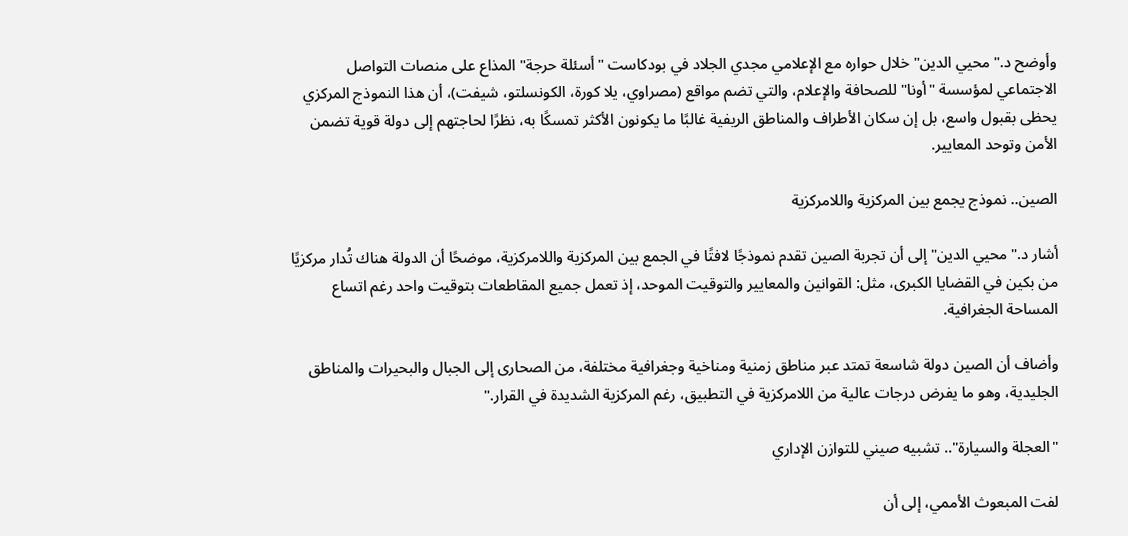وأوضح د."محيي الدين" خلال حواره مع الإعلامي مجدي الجلاد في بودكاست "أسئلة حرجة" المذاع على منصات التواصل الاجتماعي لمؤسسة "أونا" للصحافة والإعلام، والتي تضم مواقع (مصراوي، يلا كورة، الكونسلتو، شيفت)، أن هذا النموذج المركزي يحظى بقبول واسع، بل إن سكان الأطراف والمناطق الريفية غالبًا ما يكونون الأكثر تمسكًا به، نظرًا لحاجتهم إلى دولة قوية تضمن الأمن وتوحد المعايير.

الصين.. نموذج يجمع بين المركزية واللامركزية

أشار د."محيي الدين" إلى أن تجربة الصين تقدم نموذجًا لافتًا في الجمع بين المركزية واللامركزية، موضحًا أن الدولة هناك تُدار مركزيًا من بكين في القضايا الكبرى، مثل: القوانين والمعايير والتوقيت الموحد، إذ تعمل جميع المقاطعات بتوقيت واحد رغم اتساع المساحة الجغرافية.

وأضاف أن الصين دولة شاسعة تمتد عبر مناطق زمنية ومناخية وجغرافية مختلفة، من الصحارى إلى الجبال والبحيرات والمناطق الجليدية، وهو ما يفرض درجات عالية من اللامركزية في التطبيق، رغم المركزية الشديدة في القرار."

"العجلة والسيارة".. تشبيه صيني للتوازن الإداري

لفت المبعوث الأممي، إلى أن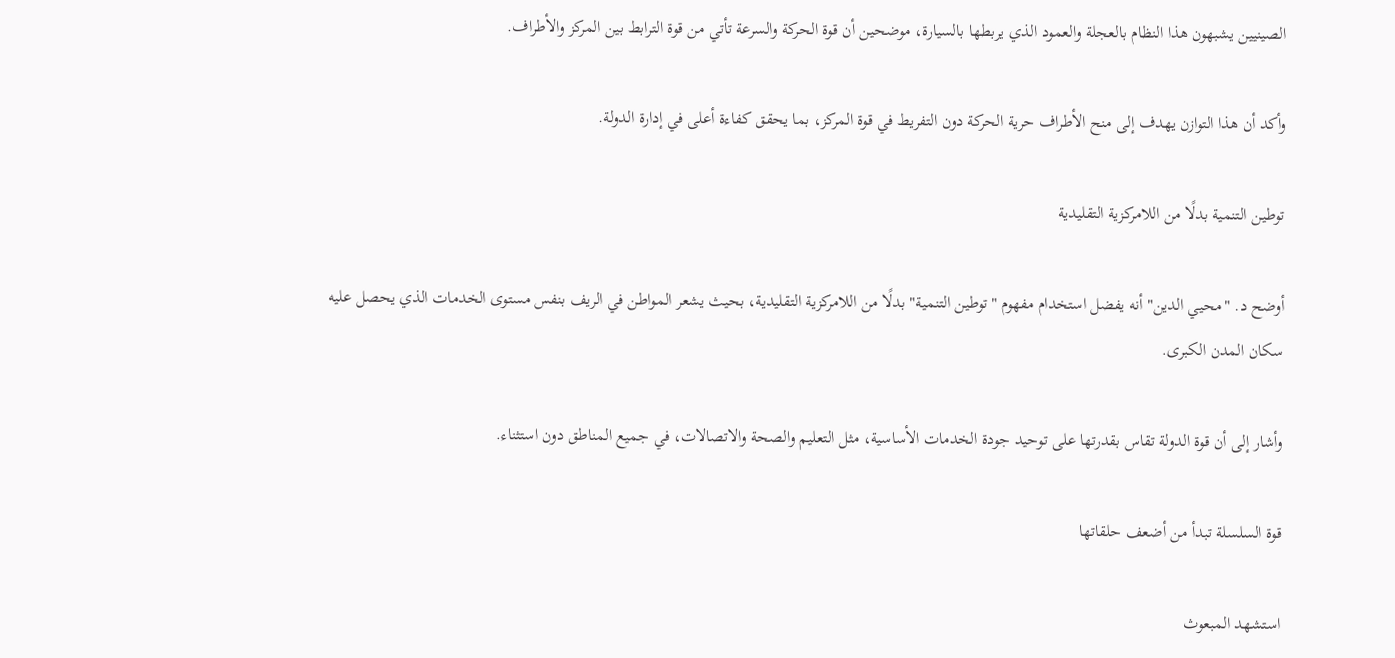الصينيين يشبهون هذا النظام بالعجلة والعمود الذي يربطها بالسيارة، موضحين أن قوة الحركة والسرعة تأتي من قوة الترابط بين المركز والأطراف.

وأكد أن هذا التوازن يهدف إلى منح الأطراف حرية الحركة دون التفريط في قوة المركز، بما يحقق كفاءة أعلى في إدارة الدولة.

توطين التنمية بدلًا من اللامركزية التقليدية

أوضح د. "محيي الدين" أنه يفضل استخدام مفهوم "توطين التنمية" بدلًا من اللامركزية التقليدية، بحيث يشعر المواطن في الريف بنفس مستوى الخدمات الذي يحصل عليه سكان المدن الكبرى.

وأشار إلى أن قوة الدولة تقاس بقدرتها على توحيد جودة الخدمات الأساسية، مثل التعليم والصحة والاتصالات، في جميع المناطق دون استثناء.

قوة السلسلة تبدأ من أضعف حلقاتها

استشهد المبعوث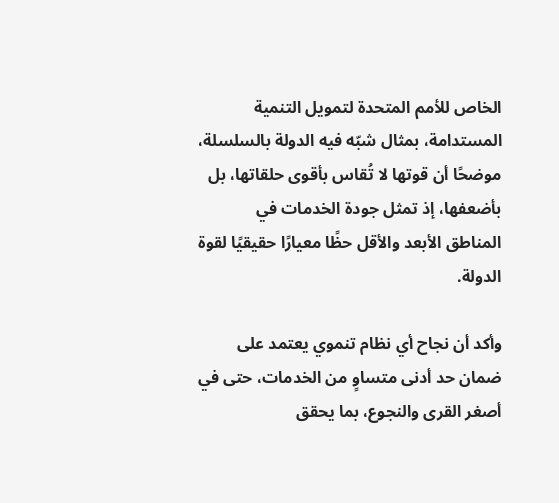الخاص للأمم المتحدة لتمويل التنمية المستدامة، بمثال شبّه فيه الدولة بالسلسلة، موضحًا أن قوتها لا تُقاس بأقوى حلقاتها، بل بأضعفها، إذ تمثل جودة الخدمات في المناطق الأبعد والأقل حظًا معيارًا حقيقيًا لقوة الدولة.

وأكد أن نجاح أي نظام تنموي يعتمد على ضمان حد أدنى متساوٍ من الخدمات، حتى في أصغر القرى والنجوع، بما يحقق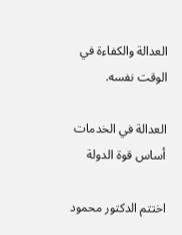العدالة والكفاءة في الوقت نفسه.

العدالة في الخدمات أساس قوة الدولة

اختتم الدكتور محمود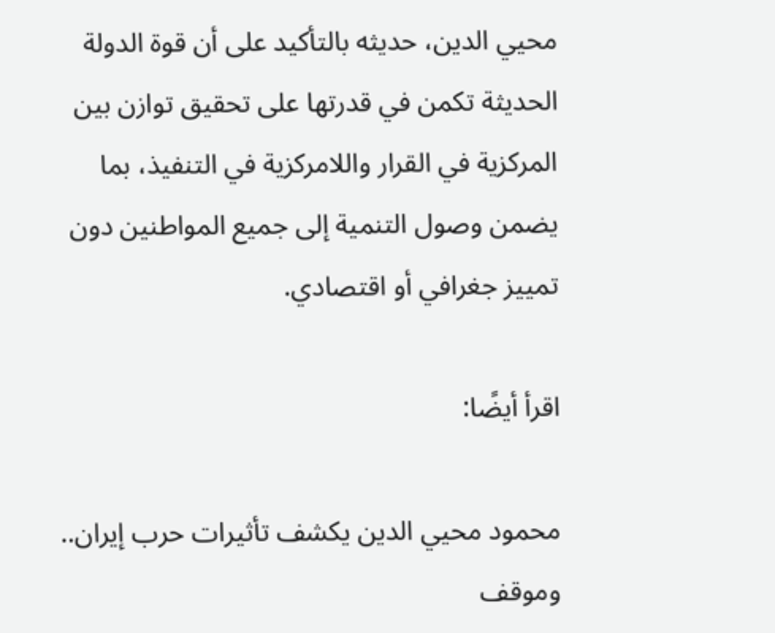محيي الدين، حديثه بالتأكيد على أن قوة الدولة الحديثة تكمن في قدرتها على تحقيق توازن بين المركزية في القرار واللامركزية في التنفيذ، بما يضمن وصول التنمية إلى جميع المواطنين دون تمييز جغرافي أو اقتصادي.

اقرأ أيضًا:

محمود محيي الدين يكشف تأثيرات حرب إيران.. وموقف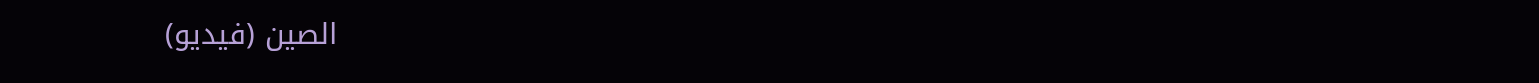الصين (فيديو)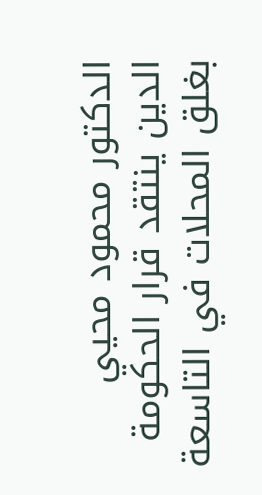الدكتور محمود محيي الدين ينتقد قرار الحكومة بغلق المحلات في التاسعة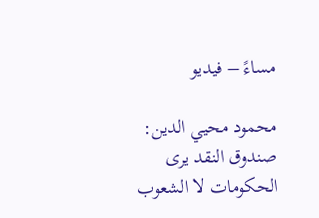مساءً – فيديو

محمود محيي الدين: صندوق النقد يرى الحكومات لا الشعوب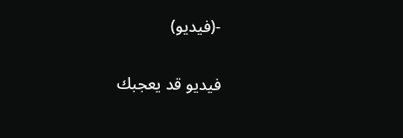-(فيديو)

فيديو قد يعجبك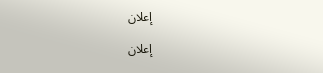إعلان

إعلان